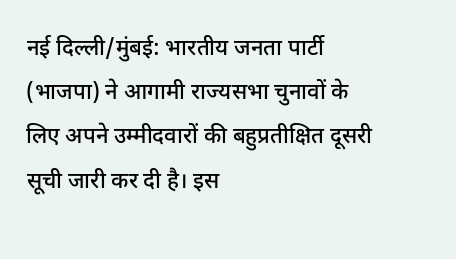नई दिल्ली/मुंबई: भारतीय जनता पार्टी (भाजपा) ने आगामी राज्यसभा चुनावों के लिए अपने उम्मीदवारों की बहुप्रतीक्षित दूसरी सूची जारी कर दी है। इस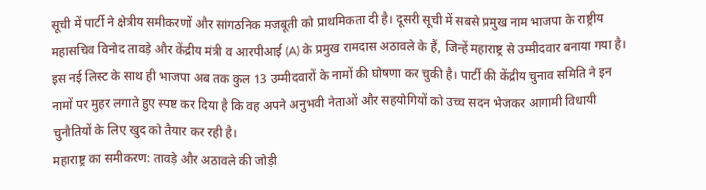सूची में पार्टी ने क्षेत्रीय समीकरणों और सांगठनिक मजबूती को प्राथमिकता दी है। दूसरी सूची में सबसे प्रमुख नाम भाजपा के राष्ट्रीय महासचिव विनोद तावड़े और केंद्रीय मंत्री व आरपीआई (A) के प्रमुख रामदास अठावले के हैं, जिन्हें महाराष्ट्र से उम्मीदवार बनाया गया है। इस नई लिस्ट के साथ ही भाजपा अब तक कुल 13 उम्मीदवारों के नामों की घोषणा कर चुकी है। पार्टी की केंद्रीय चुनाव समिति ने इन नामों पर मुहर लगाते हुए स्पष्ट कर दिया है कि वह अपने अनुभवी नेताओं और सहयोगियों को उच्च सदन भेजकर आगामी विधायी चुनौतियों के लिए खुद को तैयार कर रही है।
महाराष्ट्र का समीकरण: तावड़े और अठावले की जोड़ी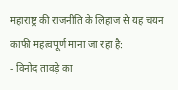महाराष्ट्र की राजनीति के लिहाज से यह चयन काफी महत्वपूर्ण माना जा रहा है:
- विनोद तावड़े का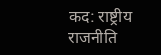कद: राष्ट्रीय राजनीति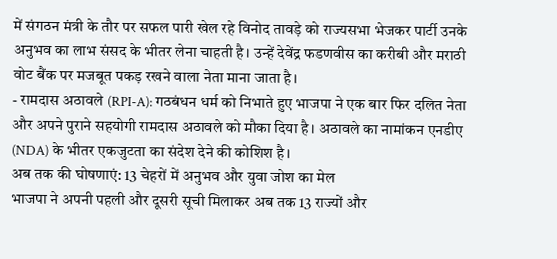में संगठन मंत्री के तौर पर सफल पारी खेल रहे विनोद तावड़े को राज्यसभा भेजकर पार्टी उनके अनुभव का लाभ संसद के भीतर लेना चाहती है। उन्हें देवेंद्र फडणवीस का करीबी और मराठी वोट बैंक पर मजबूत पकड़ रखने वाला नेता माना जाता है।
- रामदास अठावले (RPI-A): गठबंधन धर्म को निभाते हुए भाजपा ने एक बार फिर दलित नेता और अपने पुराने सहयोगी रामदास अठावले को मौका दिया है। अठावले का नामांकन एनडीए (NDA) के भीतर एकजुटता का संदेश देने की कोशिश है।
अब तक की घोषणाएं: 13 चेहरों में अनुभव और युवा जोश का मेल
भाजपा ने अपनी पहली और दूसरी सूची मिलाकर अब तक 13 राज्यों और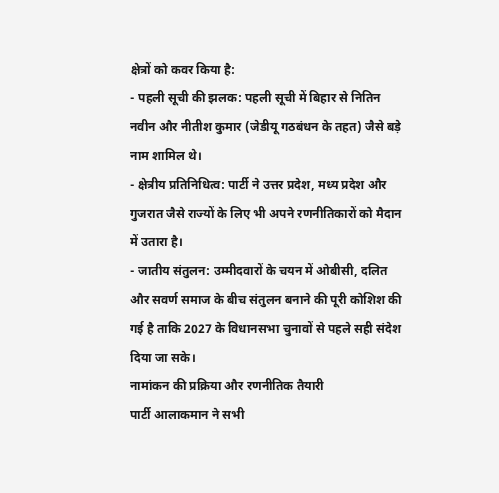क्षेत्रों को कवर किया है:
- पहली सूची की झलक: पहली सूची में बिहार से नितिन नवीन और नीतीश कुमार (जेडीयू गठबंधन के तहत) जैसे बड़े नाम शामिल थे।
- क्षेत्रीय प्रतिनिधित्व: पार्टी ने उत्तर प्रदेश, मध्य प्रदेश और गुजरात जैसे राज्यों के लिए भी अपने रणनीतिकारों को मैदान में उतारा है।
- जातीय संतुलन: उम्मीदवारों के चयन में ओबीसी, दलित और सवर्ण समाज के बीच संतुलन बनाने की पूरी कोशिश की गई है ताकि 2027 के विधानसभा चुनावों से पहले सही संदेश दिया जा सके।
नामांकन की प्रक्रिया और रणनीतिक तैयारी
पार्टी आलाकमान ने सभी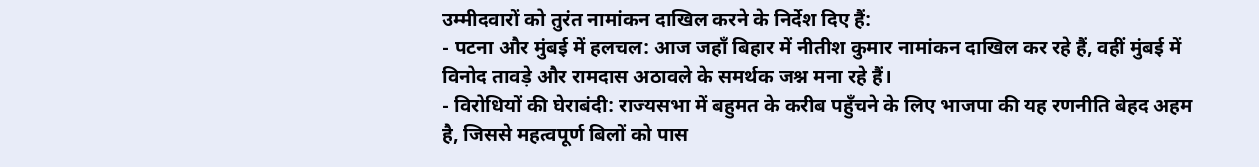उम्मीदवारों को तुरंत नामांकन दाखिल करने के निर्देश दिए हैं:
- पटना और मुंबई में हलचल: आज जहाँ बिहार में नीतीश कुमार नामांकन दाखिल कर रहे हैं, वहीं मुंबई में विनोद तावड़े और रामदास अठावले के समर्थक जश्न मना रहे हैं।
- विरोधियों की घेराबंदी: राज्यसभा में बहुमत के करीब पहुँचने के लिए भाजपा की यह रणनीति बेहद अहम है, जिससे महत्वपूर्ण बिलों को पास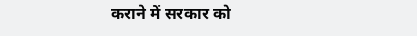कराने में सरकार को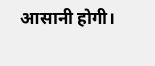आसानी होगी।